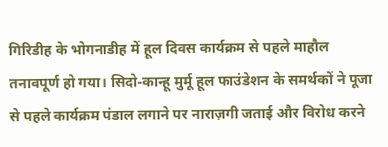गिरिडीह के भोगनाडीह में हूल दिवस कार्यक्रम से पहले माहौल तनावपूर्ण हो गया। सिदो-कान्हू मुर्मू हूल फाउंडेशन के समर्थकों ने पूजा से पहले कार्यक्रम पंडाल लगाने पर नाराज़गी जताई और विरोध करने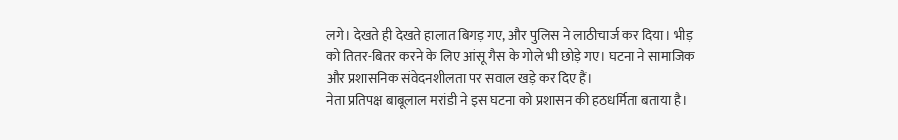लगे। देखते ही देखते हालात बिगड़ गए, और पुलिस ने लाठीचार्ज कर दिया। भीड़ को तितर-बितर करने के लिए आंसू गैस के गोले भी छोड़े गए। घटना ने सामाजिक और प्रशासनिक संवेदनशीलता पर सवाल खड़े कर दिए हैं।
नेता प्रतिपक्ष बाबूलाल मरांडी ने इस घटना को प्रशासन की हठधर्मिता बताया है।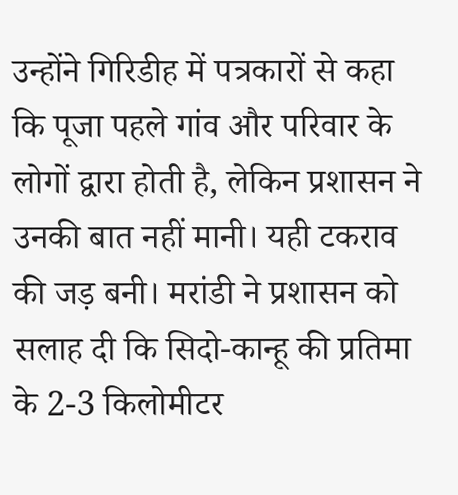उन्होंने गिरिडीह में पत्रकारों से कहा कि पूजा पहले गांव और परिवार के लोगों द्वारा होती है, लेकिन प्रशासन ने उनकी बात नहीं मानी। यही टकराव की जड़ बनी। मरांडी ने प्रशासन को सलाह दी कि सिदो-कान्हू की प्रतिमा के 2-3 किलोमीटर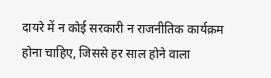दायरे में न कोई सरकारी न राजनीतिक कार्यक्रम होना चाहिए, जिससे हर साल होने वाला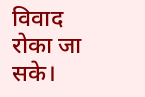विवाद रोका जा सके।